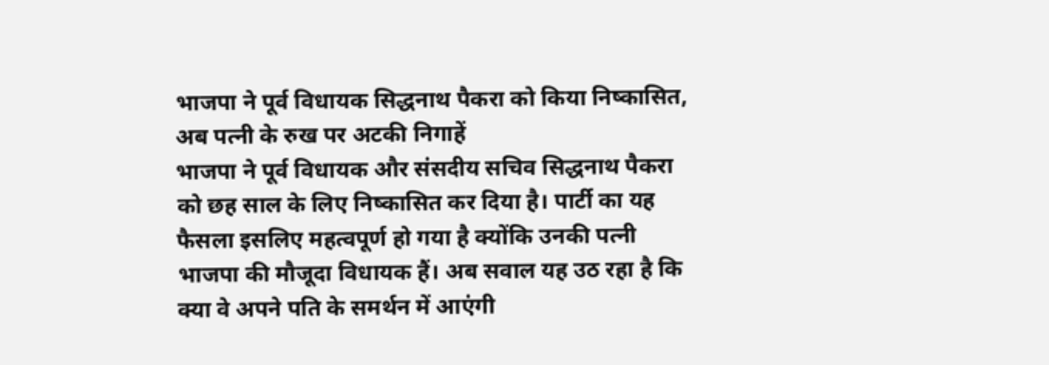भाजपा ने पूर्व विधायक सिद्धनाथ पैकरा को किया निष्कासित, अब पत्नी के रुख पर अटकी निगाहें
भाजपा ने पूर्व विधायक और संसदीय सचिव सिद्धनाथ पैकरा को छह साल के लिए निष्कासित कर दिया है। पार्टी का यह फैसला इसलिए महत्वपूर्ण हो गया है क्योंकि उनकी पत्नी भाजपा की मौजूदा विधायक हैं। अब सवाल यह उठ रहा है कि क्या वे अपने पति के समर्थन में आएंगी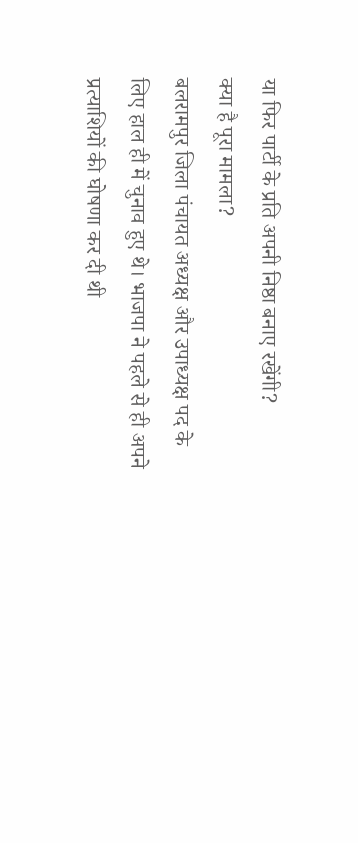या फिर पार्टी के प्रति अपनी निष्ठा बनाए रखेंगी?
क्या है पूरा मामला?
बलरामपुर जिला पंचायत अध्यक्ष और उपाध्यक्ष पद के लिए हाल ही में चुनाव हुए थे। भाजपा ने पहले से ही अपने प्रत्याशियों की घोषणा कर दी थी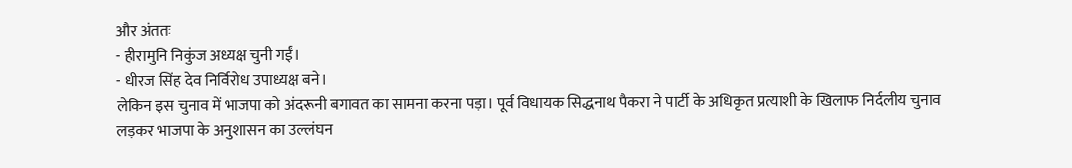और अंततः
- हीरामुनि निकुंज अध्यक्ष चुनी गईं।
- धीरज सिंह देव निर्विरोध उपाध्यक्ष बने।
लेकिन इस चुनाव में भाजपा को अंदरूनी बगावत का सामना करना पड़ा। पूर्व विधायक सिद्धनाथ पैकरा ने पार्टी के अधिकृत प्रत्याशी के खिलाफ निर्दलीय चुनाव लड़कर भाजपा के अनुशासन का उल्लंघन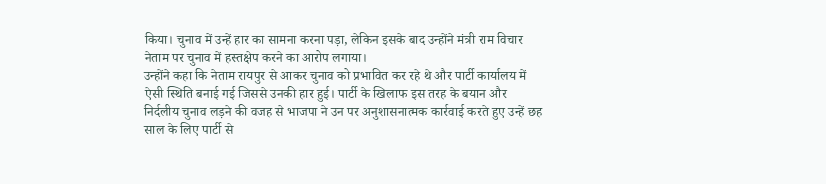किया। चुनाव में उन्हें हार का सामना करना पड़ा, लेकिन इसके बाद उन्होंने मंत्री राम विचार नेताम पर चुनाव में हस्तक्षेप करने का आरोप लगाया।
उन्होंने कहा कि नेताम रायपुर से आकर चुनाव को प्रभावित कर रहे थे और पार्टी कार्यालय में ऐसी स्थिति बनाई गई जिससे उनकी हार हुई। पार्टी के खिलाफ इस तरह के बयान और निर्दलीय चुनाव लड़ने की वजह से भाजपा ने उन पर अनुशासनात्मक कार्रवाई करते हुए उन्हें छह साल के लिए पार्टी से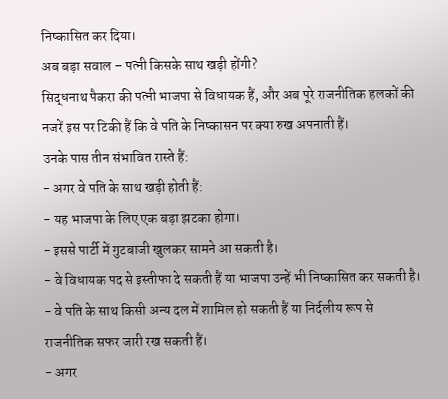निष्कासित कर दिया।
अब बड़ा सवाल – पत्नी किसके साथ खड़ी होंगी?
सिद्धनाथ पैकरा की पत्नी भाजपा से विधायक हैं, और अब पूरे राजनीतिक हलकों की नजरें इस पर टिकी हैं कि वे पति के निष्कासन पर क्या रुख अपनाती हैं।
उनके पास तीन संभावित रास्ते हैं:
- अगर वे पति के साथ खड़ी होती हैं:
- यह भाजपा के लिए एक बड़ा झटका होगा।
- इससे पार्टी में गुटबाजी खुलकर सामने आ सकती है।
- वे विधायक पद से इस्तीफा दे सकती हैं या भाजपा उन्हें भी निष्कासित कर सकती है।
- वे पति के साथ किसी अन्य दल में शामिल हो सकती हैं या निर्दलीय रूप से राजनीतिक सफर जारी रख सकती हैं।
- अगर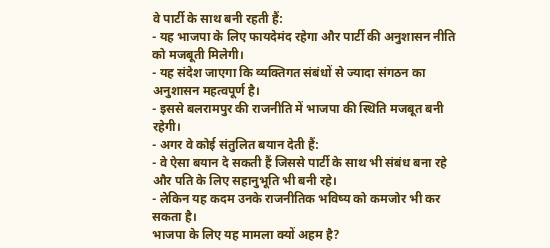वे पार्टी के साथ बनी रहती हैं:
- यह भाजपा के लिए फायदेमंद रहेगा और पार्टी की अनुशासन नीति को मजबूती मिलेगी।
- यह संदेश जाएगा कि व्यक्तिगत संबंधों से ज्यादा संगठन का अनुशासन महत्वपूर्ण है।
- इससे बलरामपुर की राजनीति में भाजपा की स्थिति मजबूत बनी रहेगी।
- अगर वे कोई संतुलित बयान देती हैं:
- वे ऐसा बयान दे सकती हैं जिससे पार्टी के साथ भी संबंध बना रहे और पति के लिए सहानुभूति भी बनी रहे।
- लेकिन यह कदम उनके राजनीतिक भविष्य को कमजोर भी कर सकता है।
भाजपा के लिए यह मामला क्यों अहम है?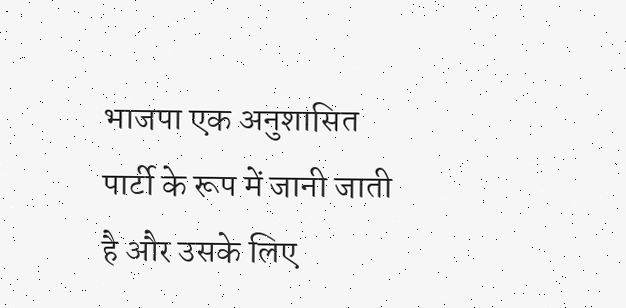भाजपा एक अनुशासित पार्टी के रूप में जानी जाती है और उसके लिए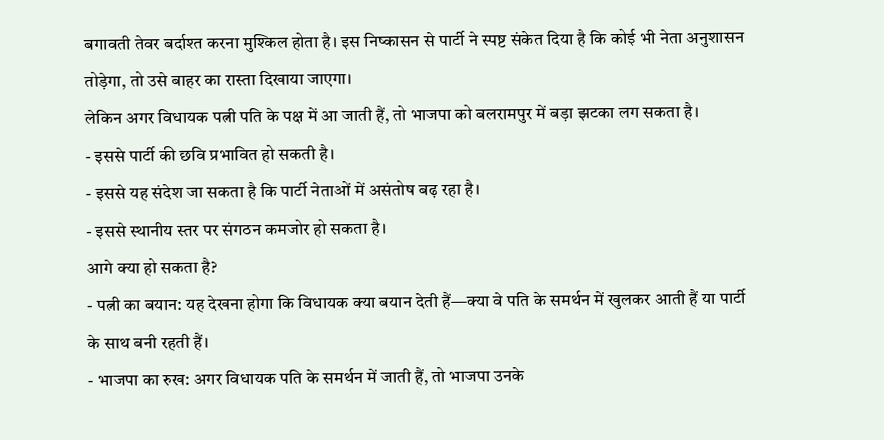बगावती तेवर बर्दाश्त करना मुश्किल होता है। इस निष्कासन से पार्टी ने स्पष्ट संकेत दिया है कि कोई भी नेता अनुशासन तोड़ेगा, तो उसे बाहर का रास्ता दिखाया जाएगा।
लेकिन अगर विधायक पत्नी पति के पक्ष में आ जाती हैं, तो भाजपा को बलरामपुर में बड़ा झटका लग सकता है।
- इससे पार्टी की छवि प्रभावित हो सकती है।
- इससे यह संदेश जा सकता है कि पार्टी नेताओं में असंतोष बढ़ रहा है।
- इससे स्थानीय स्तर पर संगठन कमजोर हो सकता है।
आगे क्या हो सकता है?
- पत्नी का बयान: यह देखना होगा कि विधायक क्या बयान देती हैं—क्या वे पति के समर्थन में खुलकर आती हैं या पार्टी के साथ बनी रहती हैं।
- भाजपा का रुख: अगर विधायक पति के समर्थन में जाती हैं, तो भाजपा उनके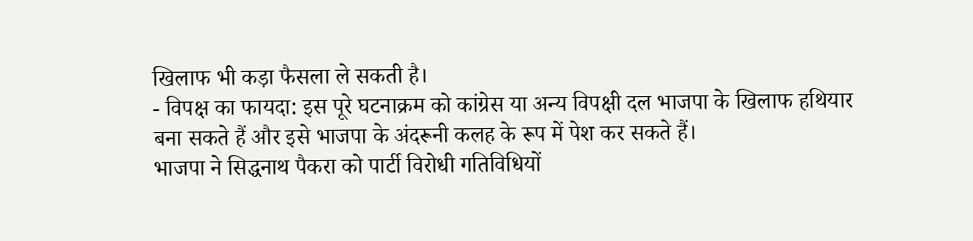खिलाफ भी कड़ा फैसला ले सकती है।
- विपक्ष का फायदा: इस पूरे घटनाक्रम को कांग्रेस या अन्य विपक्षी दल भाजपा के खिलाफ हथियार बना सकते हैं और इसे भाजपा के अंदरूनी कलह के रूप में पेश कर सकते हैं।
भाजपा ने सिद्धनाथ पैकरा को पार्टी विरोधी गतिविधियों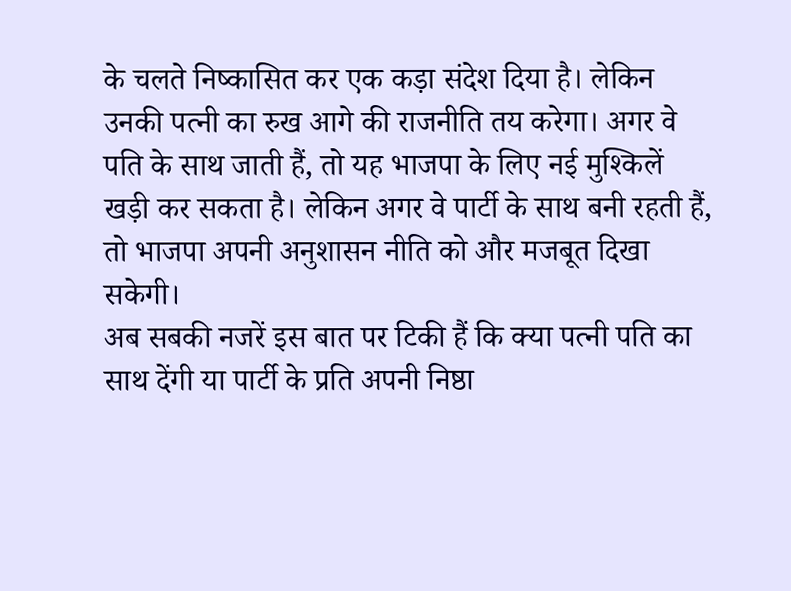के चलते निष्कासित कर एक कड़ा संदेश दिया है। लेकिन उनकी पत्नी का रुख आगे की राजनीति तय करेगा। अगर वे पति के साथ जाती हैं, तो यह भाजपा के लिए नई मुश्किलें खड़ी कर सकता है। लेकिन अगर वे पार्टी के साथ बनी रहती हैं, तो भाजपा अपनी अनुशासन नीति को और मजबूत दिखा सकेगी।
अब सबकी नजरें इस बात पर टिकी हैं कि क्या पत्नी पति का साथ देंगी या पार्टी के प्रति अपनी निष्ठा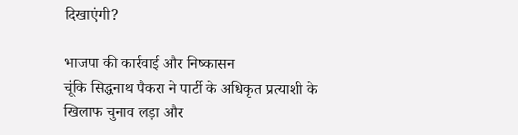दिखाएंगी?

भाजपा की कार्रवाई और निष्कासन
चूंकि सिद्धनाथ पैकरा ने पार्टी के अधिकृत प्रत्याशी के खिलाफ चुनाव लड़ा और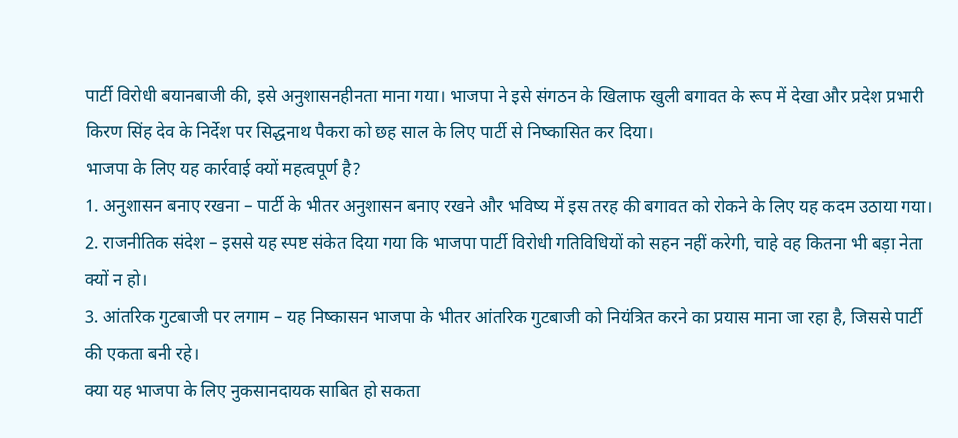पार्टी विरोधी बयानबाजी की, इसे अनुशासनहीनता माना गया। भाजपा ने इसे संगठन के खिलाफ खुली बगावत के रूप में देखा और प्रदेश प्रभारी किरण सिंह देव के निर्देश पर सिद्धनाथ पैकरा को छह साल के लिए पार्टी से निष्कासित कर दिया।
भाजपा के लिए यह कार्रवाई क्यों महत्वपूर्ण है?
1. अनुशासन बनाए रखना – पार्टी के भीतर अनुशासन बनाए रखने और भविष्य में इस तरह की बगावत को रोकने के लिए यह कदम उठाया गया।
2. राजनीतिक संदेश – इससे यह स्पष्ट संकेत दिया गया कि भाजपा पार्टी विरोधी गतिविधियों को सहन नहीं करेगी, चाहे वह कितना भी बड़ा नेता क्यों न हो।
3. आंतरिक गुटबाजी पर लगाम – यह निष्कासन भाजपा के भीतर आंतरिक गुटबाजी को नियंत्रित करने का प्रयास माना जा रहा है, जिससे पार्टी की एकता बनी रहे।
क्या यह भाजपा के लिए नुकसानदायक साबित हो सकता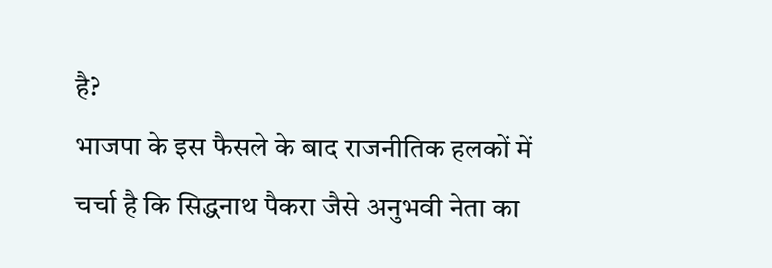है?
भाजपा के इस फैसले के बाद राजनीतिक हलकों में चर्चा है कि सिद्धनाथ पैकरा जैसे अनुभवी नेता का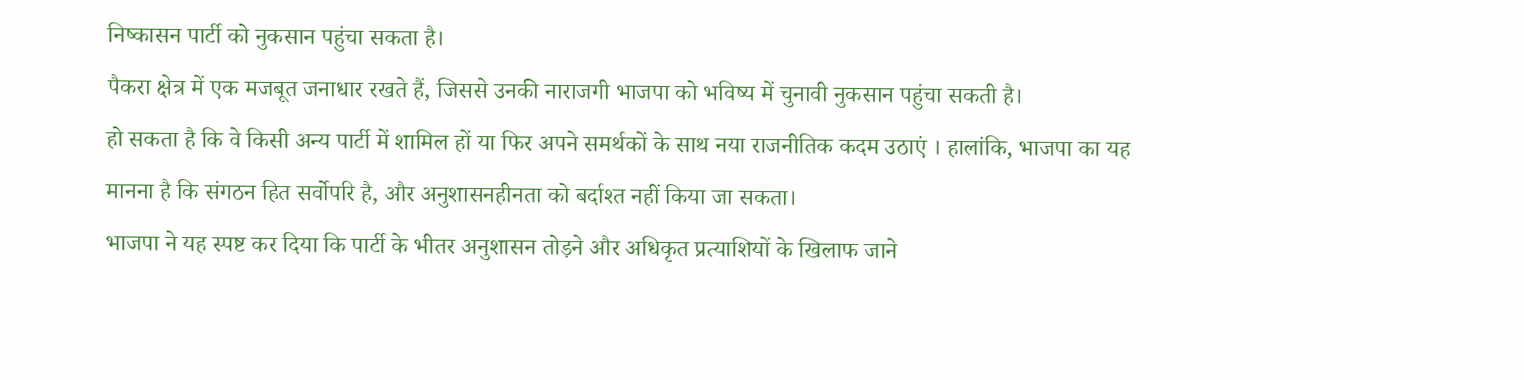निष्कासन पार्टी को नुकसान पहुंचा सकता है।
पैकरा क्षेत्र में एक मजबूत जनाधार रखते हैं, जिससे उनकी नाराजगी भाजपा को भविष्य में चुनावी नुकसान पहुंचा सकती है।
हो सकता है कि वे किसी अन्य पार्टी में शामिल हों या फिर अपने समर्थकों के साथ नया राजनीतिक कदम उठाएं । हालांकि, भाजपा का यह मानना है कि संगठन हित सर्वोपरि है, और अनुशासनहीनता को बर्दाश्त नहीं किया जा सकता।
भाजपा ने यह स्पष्ट कर दिया कि पार्टी के भीतर अनुशासन तोड़ने और अधिकृत प्रत्याशियों के खिलाफ जाने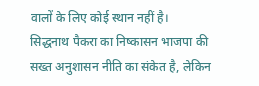वालों के लिए कोई स्थान नहीं है। सिद्धनाथ पैकरा का निष्कासन भाजपा की सख्त अनुशासन नीति का संकेत है, लेकिन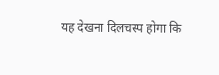यह देखना दिलचस्प होगा कि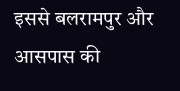इससे बलरामपुर और आसपास की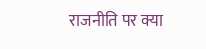राजनीति पर क्या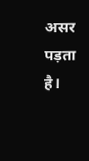असर पड़ता है।